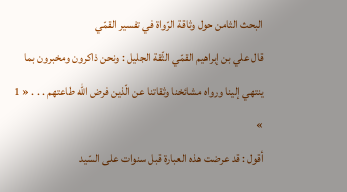البحث الثامن حول وثاقة الرّواة في تفسير القمّي
قال علي بن إبراهيم القمّي الثّقة الجليل : ونحن ذاكرون ومخبرون بما ينتهي إلينا ورواه مشائخنا وثقاتنا عن الّذين فرض اللّه طاعتهم . . . « 1 »
أقول : قد عرضت هذه العبارة قبل سنوات على السّيد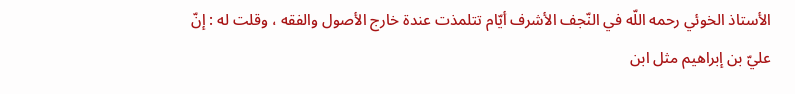الأستاذ الخوئي رحمه اللّه في النّجف الأشرف أيّام تتلمذت عندة خارج الأصول والفقه ، وقلت له : إنّ عليّ بن إبراهيم مثل ابن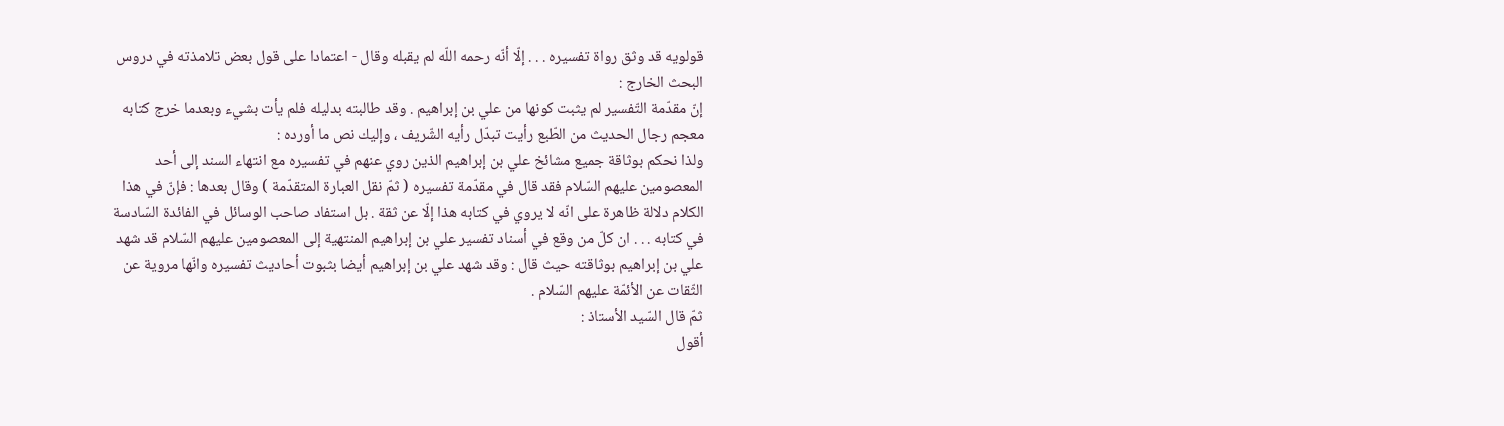قولويه قد وثق رواة تفسيره . . . إلّا أنّه رحمه اللّه لم يقبله وقال - اعتمادا على قول بعض تلامذته في دروس البحث الخارج :
إنّ مقدّمة التّفسير لم يثبت كونها من علي بن إبراهيم . وقد طالبته بدليله فلم يأت بشيء وبعدما خرج كتابه معجم رجال الحديث من الطّبع رأيت تبدّل رأيه الشّريف ، وإليك نص ما أورده :
ولذا نحكم بوثاقة جميع مشائخ علي بن إبراهيم الذين روي عنهم في تفسيره مع انتهاء السند إلى أحد المعصومين عليهم السّلام فقد قال في مقدّمة تفسيره ( ثمّ نقل العبارة المتقدّمة ) وقال بعدها : فإنّ في هذا الكلام دلالة ظاهرة على انّه لا يروي في كتابه هذا إلّا عن ثقة . بل استفاد صاحب الوسائل في الفائدة السّادسة في كتابه . . . ان كلّ من وقع في أسناد تفسير علي بن إبراهيم المنتهية إلى المعصومين عليهم السّلام قد شهد علي بن إبراهيم بوثاقته حيث قال : وقد شهد علي بن إبراهيم أيضا بثبوت أحاديث تفسيره وانّها مروية عن الثّقات عن الأئمّة عليهم السّلام .
ثمّ قال السّيد الأستاذ :
أقول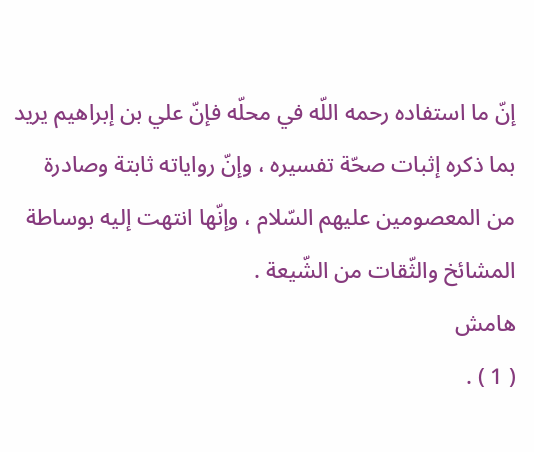إنّ ما استفاده رحمه اللّه في محلّه فإنّ علي بن إبراهيم يريد بما ذكره إثبات صحّة تفسيره ، وإنّ رواياته ثابتة وصادرة من المعصومين عليهم السّلام ، وإنّها انتهت إليه بوساطة المشائخ والثّقات من الشّيعة .
هامش
( 1 ) .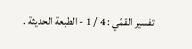تفسير القمّي : 4 / 1 - الطبعة الحديثة .